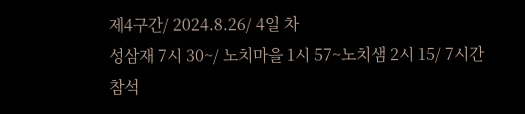제4구간/ 2024.8.26/ 4일 차
성삼재 7시 30~/ 노치마을 1시 57~노치샘 2시 15/ 7시간
참석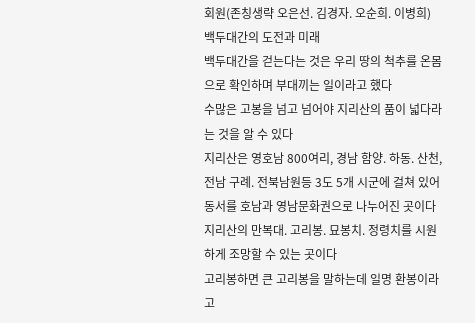회원(존칭생략 오은선. 김경자. 오순희. 이병희)
백두대간의 도전과 미래
백두대간을 걷는다는 것은 우리 땅의 척추를 온몸으로 확인하며 부대끼는 일이라고 했다
수많은 고봉을 넘고 넘어야 지리산의 품이 넓다라는 것을 알 수 있다
지리산은 영호남 800여리, 경남 함양. 하동. 산천, 전남 구례. 전북남원등 3도 5개 시군에 걸쳐 있어 동서를 호남과 영남문화권으로 나누어진 곳이다
지리산의 만복대. 고리봉. 묘봉치. 정령치를 시원하게 조망할 수 있는 곳이다
고리봉하면 큰 고리봉을 말하는데 일명 환봉이라고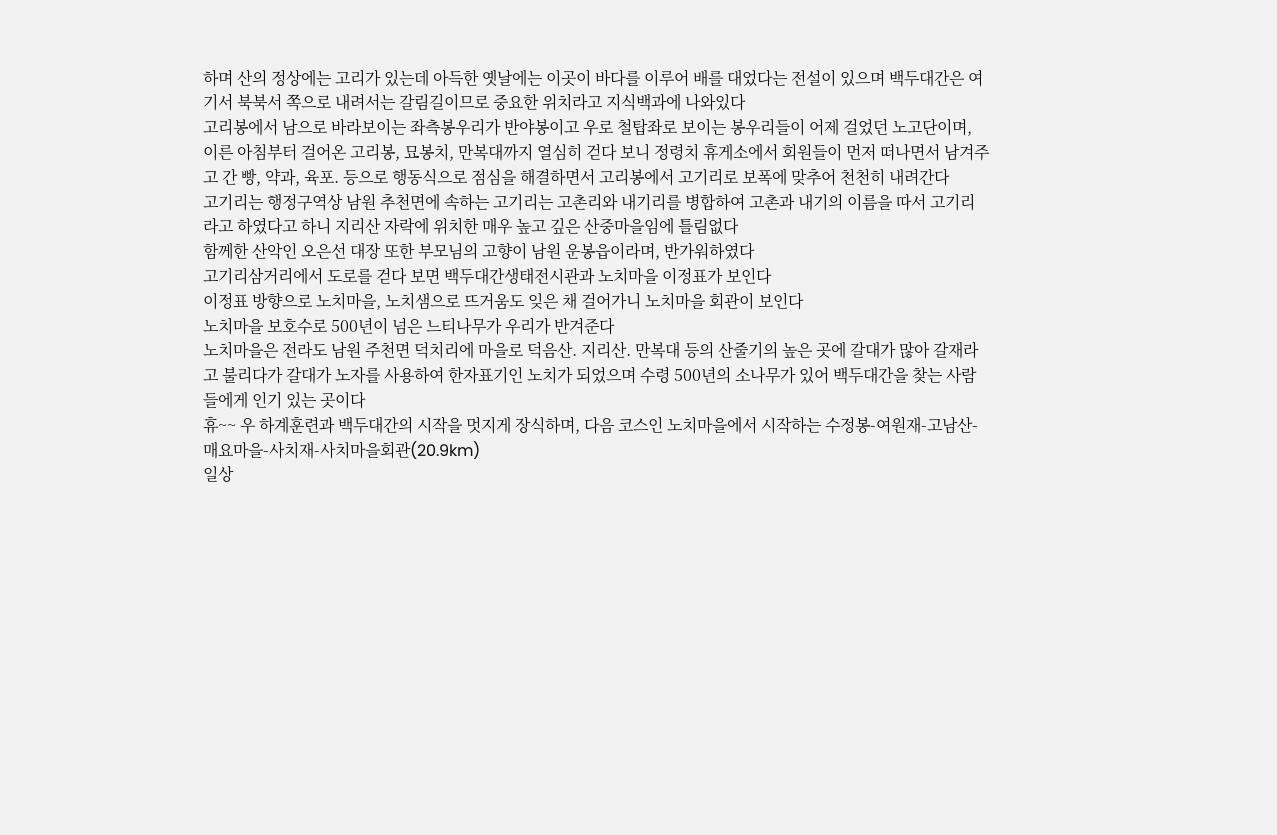하며 산의 정상에는 고리가 있는데 아득한 옛날에는 이곳이 바다를 이루어 배를 대었다는 전설이 있으며 백두대간은 여기서 북북서 쪽으로 내려서는 갈림길이므로 중요한 위치라고 지식백과에 나와있다
고리봉에서 남으로 바라보이는 좌측봉우리가 반야봉이고 우로 철탑좌로 보이는 봉우리들이 어제 걸었던 노고단이며, 이른 아침부터 걸어온 고리봉, 묘봉치, 만복대까지 열심히 걷다 보니 정령치 휴게소에서 회원들이 먼저 떠나면서 남겨주고 간 빵, 약과, 육포. 등으로 행동식으로 점심을 해결하면서 고리봉에서 고기리로 보폭에 맞추어 천천히 내려간다
고기리는 행정구역상 남원 추천면에 속하는 고기리는 고촌리와 내기리를 병합하여 고촌과 내기의 이름을 따서 고기리라고 하였다고 하니 지리산 자락에 위치한 매우 높고 깊은 산중마을임에 틀림없다
함께한 산악인 오은선 대장 또한 부모님의 고향이 남원 운봉읍이라며, 반가워하였다
고기리삼거리에서 도로를 걷다 보면 백두대간생태전시관과 노치마을 이정표가 보인다
이정표 방향으로 노치마을, 노치샘으로 뜨거움도 잊은 채 걸어가니 노치마을 회관이 보인다
노치마을 보호수로 500년이 넘은 느티나무가 우리가 반겨준다
노치마을은 전라도 남원 주천면 덕치리에 마을로 덕음산. 지리산. 만복대 등의 산줄기의 높은 곳에 갈대가 많아 갈재라고 불리다가 갈대가 노자를 사용하여 한자표기인 노치가 되었으며 수령 500년의 소나무가 있어 백두대간을 찾는 사람들에게 인기 있는 곳이다
휴~~ 우 하계훈련과 백두대간의 시작을 멋지게 장식하며, 다음 코스인 노치마을에서 시작하는 수정봉-여원재-고남산-매요마을-사치재-사치마을회관(20.9km)
일상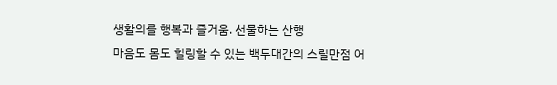생활의를 행복과 즐거움. 선물하는 산행
마음도 몸도 힐링할 수 있는 백두대간의 스릴만점 어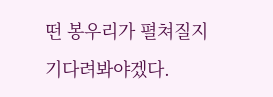떤 봉우리가 펼쳐질지 기다려봐야겠다.